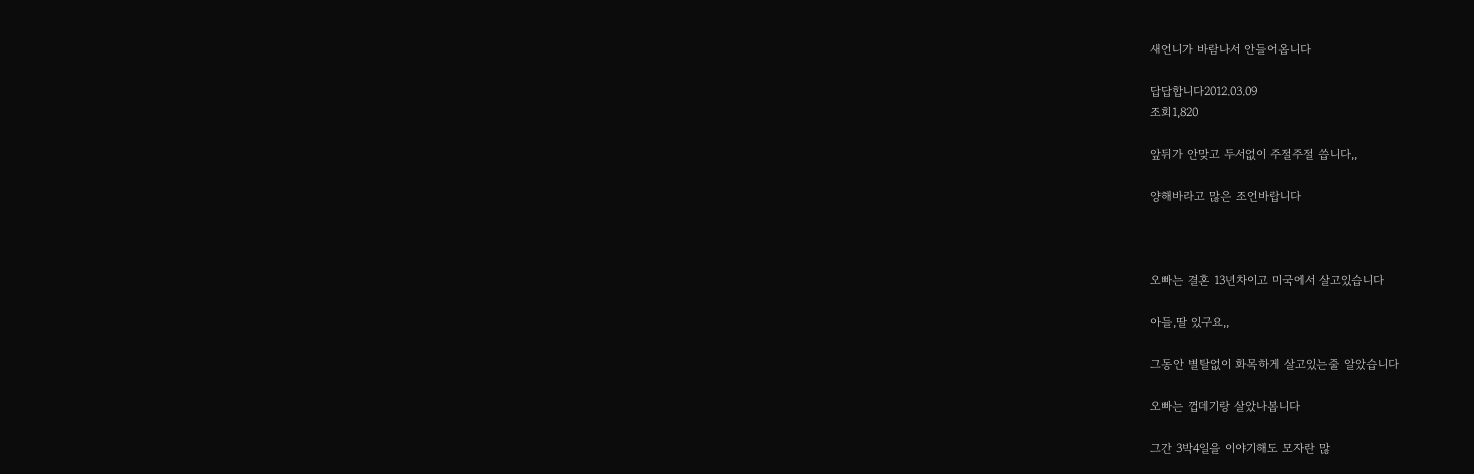새언니가 바람나서 안들어옵니다

답답합니다2012.03.09
조회1,820

앞뒤가 안맞고 두서없이 주절주절 씁니다,,

양해바라고 많은 조언바랍니다



오빠는 결혼 13년차이고 미국에서 살고있습니다

아들,딸 있구요,,

그동안 별탈없이 화목하게 살고있는줄 알았습니다

오빠는 껍데기랑 살았나봅니다

그간 3박4일을 이야기해도 모자란 많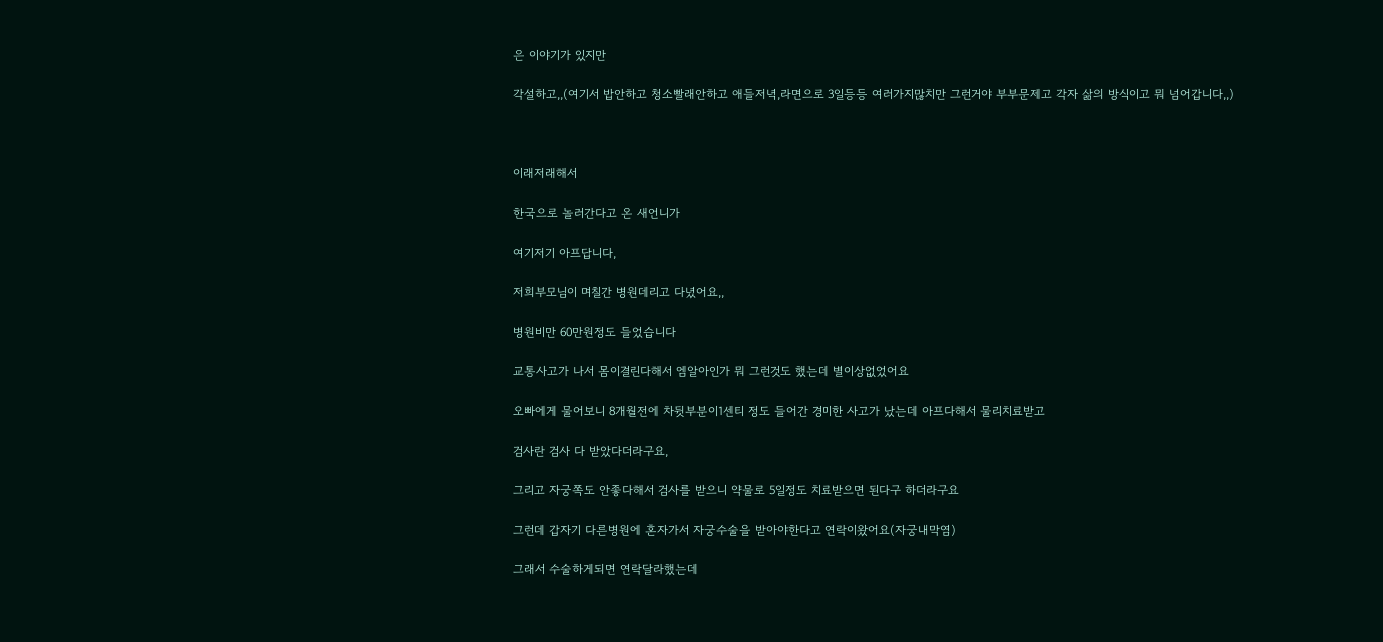은 이야기가 있지만

각설하고,,(여기서 밥안하고 청소빨래안하고 애들저녁,라면으로 3일등등 여러가지많치만 그런거야 부부문제고 각자 삶의 방식이고 뭐 넘어갑니다,,)



이래저래해서

한국으로 놀러간다고 온 새언니가

여기저기 아프답니다,

저희부모님이 며칠간 병원데리고 다녔어요,,

병원비만 60만원정도 들었습니다

교통사고가 나서 몸이결린다해서 엠알아인가 뭐 그런것도 했는데 별이상없었어요

오빠에게 물어보니 8개월전에 차뒷부분이1센티 정도 들어간 경미한 사고가 났는데 아프다해서 물리치료받고

검사란 검사 다 받았다더라구요,

그리고 자궁쪽도 안좋다해서 검사를 받으니 약물로 5일정도 치료받으면 된다구 하더라구요

그런데 갑자기 다른병원에 혼자가서 자궁수술을 받아야한다고 연락이왔어요(자궁내막염)

그래서 수술하게되면 연락달라했는데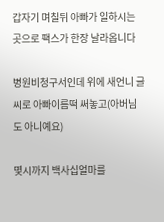갑자기 며칠뒤 아빠가 일하시는 곳으로 팩스가 한장 날라옵니다

병원비청구서인데 위에 새언니 글씨로 아빠이름떡 써놓고(아버님도 아니예요)

몇시까지 백사십얼마를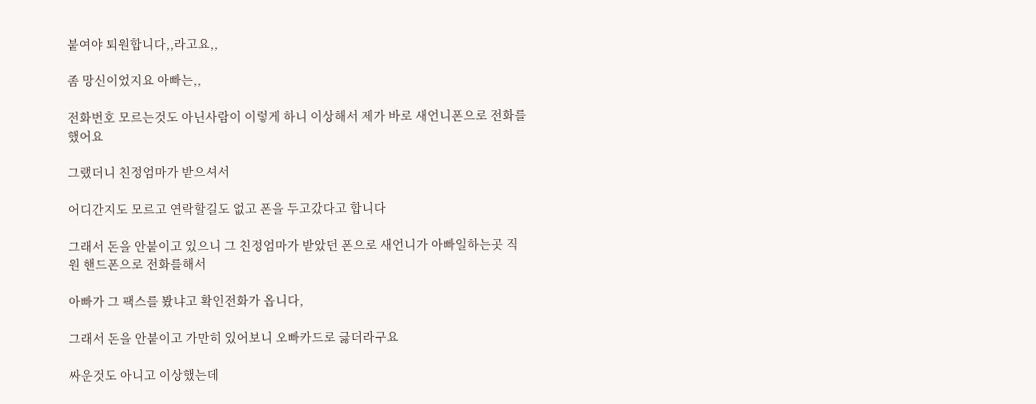붙여야 퇴원합니다,,라고요,,

좀 망신이었지요 아빠는,,

전화번호 모르는것도 아닌사람이 이렇게 하니 이상해서 제가 바로 새언니폰으로 전화를했어요

그랬더니 친정엄마가 받으셔서

어디간지도 모르고 연락할길도 없고 폰을 두고갔다고 합니다

그래서 돈을 안붙이고 있으니 그 친정엄마가 받았던 폰으로 새언니가 아빠일하는곳 직원 핸드폰으로 전화를해서

아빠가 그 팩스를 봤냐고 확인전화가 옵니다,

그래서 돈을 안붙이고 가만히 있어보니 오빠카드로 긇더라구요

싸운것도 아니고 이상했는데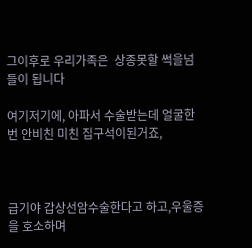그이후로 우리가족은  상종못할 썩을넘들이 됩니다

여기저기에, 아파서 수술받는데 얼굴한번 안비친 미친 집구석이된거죠,



급기야 갑상선암수술한다고 하고,우울증을 호소하며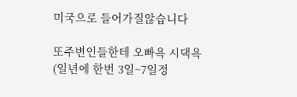미국으로 들어가질않습니다

또주변인들한테 오빠욕 시댁욕(일년에 한번 3일~7일정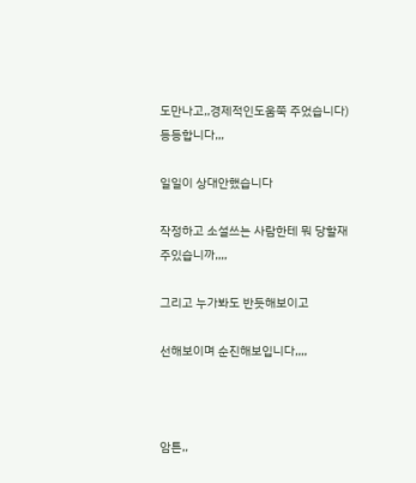도만나고,,경제적인도움쭉 주었습니다)등등합니다,,,

일일이 상대안했습니다

작정하고 소설쓰는 사람한테 뭐 당할재주있습니까,,,,

그리고 누가봐도 반듯해보이고

선해보이며 순진해보입니다,,,,



암튼,,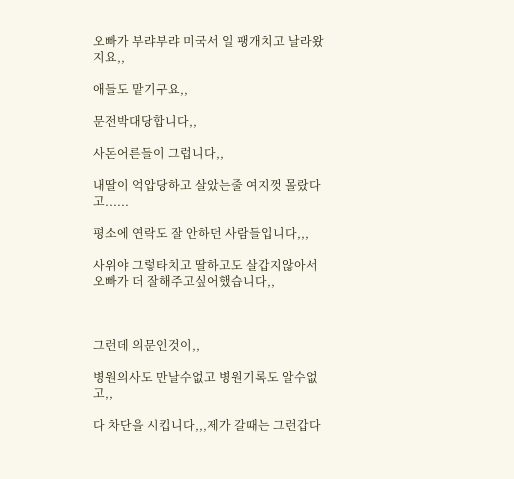오빠가 부랴부랴 미국서 일 팽개치고 날라왔지요,,

애들도 맡기구요,,

문전박대당합니다,,

사돈어른들이 그럽니다,,

내딸이 억압당하고 살았는줄 여지껏 몰랐다고......

평소에 연락도 잘 안하던 사람들입니다,,,

사위야 그렇타치고 딸하고도 살갑지않아서 오빠가 더 잘해주고싶어했습니다,,



그런데 의문인것이,,

병원의사도 만날수없고 병원기록도 알수없고,,

다 차단을 시킵니다,,,제가 갈때는 그런갑다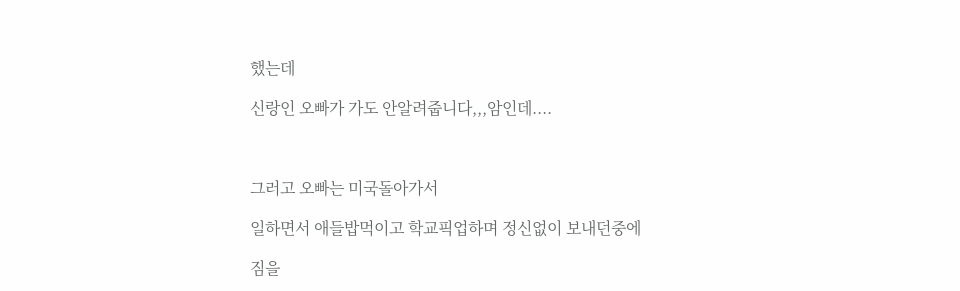했는데

신랑인 오빠가 가도 안알려줍니다,,,암인데....



그러고 오빠는 미국돌아가서

일하면서 애들밥먹이고 학교픽업하며 정신없이 보내던중에

짐을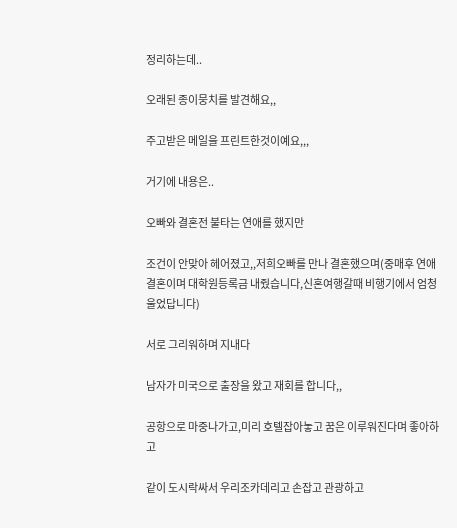정리하는데..

오래된 종이뭉치를 발견해요,,

주고받은 메일을 프린트한것이예요,,,

거기에 내용은..

오빠와 결혼전 불타는 연애를 했지만

조건이 안맞아 헤어졌고,,저희오빠를 만나 결혼했으며(중매후 연애결혼이며 대학원등록금 내줬습니다,신혼여행갈때 비행기에서 엄청울었답니다)

서로 그리워하며 지내다

남자가 미국으로 출장을 왔고 재회를 합니다,,

공항으로 마중나가고,미리 호텔잡아놓고 꿈은 이루워진다며 좋아하고

같이 도시락싸서 우리조카데리고 손잡고 관광하고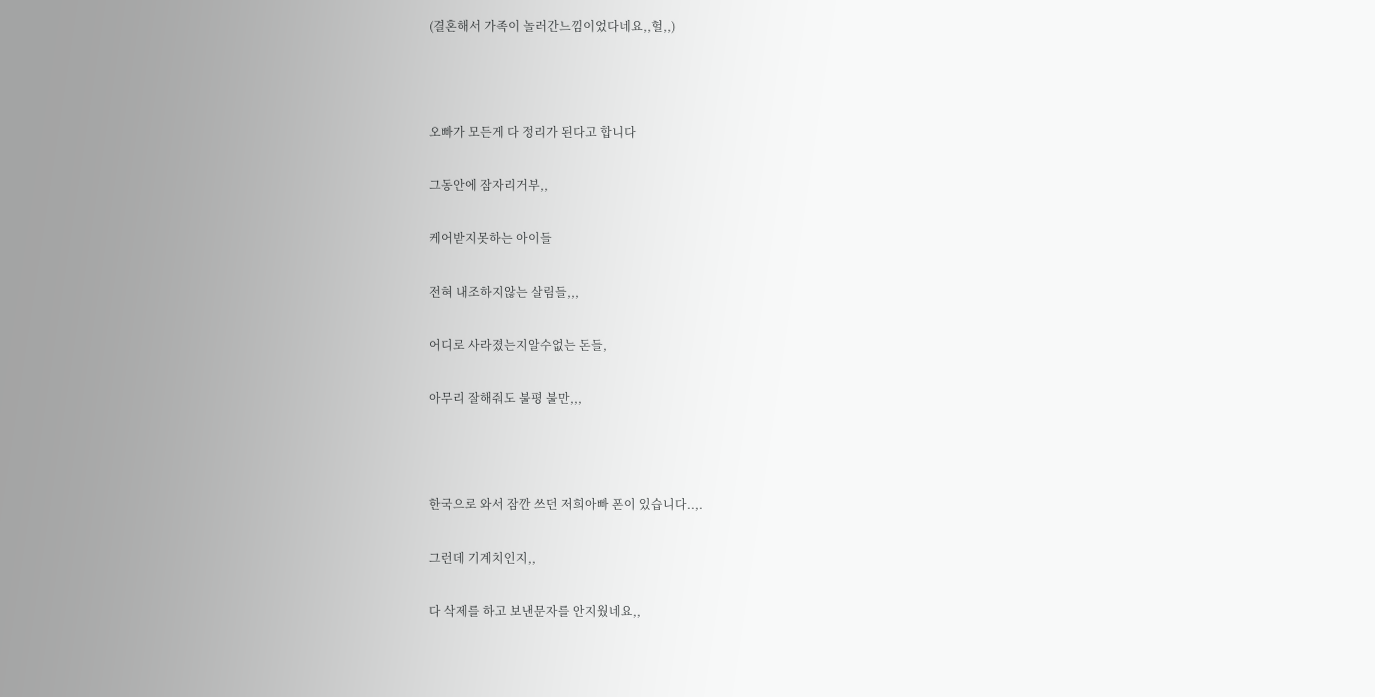(결혼해서 가족이 놀러간느낌이었다네요,,헐,,)



오빠가 모든게 다 정리가 된다고 합니다

그동안에 잠자리거부,,

케어받지못하는 아이들

전혀 내조하지않는 살림들,,,

어디로 사라졌는지알수없는 돈들,

아무리 잘해줘도 불평 불만,,,



한국으로 와서 잠깐 쓰던 저희아빠 폰이 있습니다..,.

그런데 기계치인지,,

다 삭제를 하고 보낸문자를 안지웠네요,,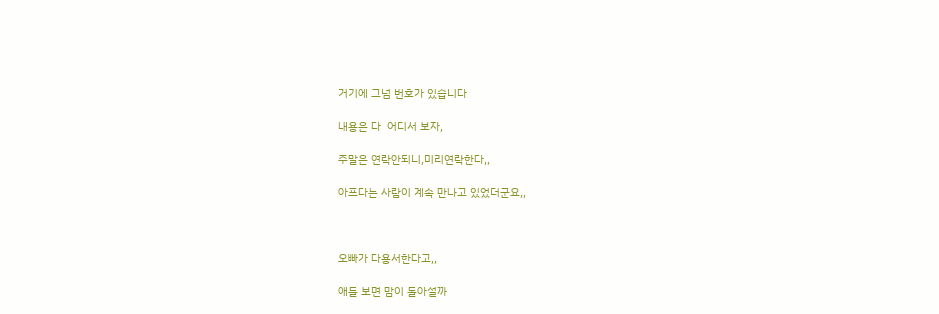거기에 그넘 번호가 있습니다

내용은 다  어디서 보자,

주말은 연락안되니,미리연락한다,,

아프다는 사람이 계속 만나고 있었더군요,,



오빠가 다용서한다고,,

애들 보면 맘이 돌아설까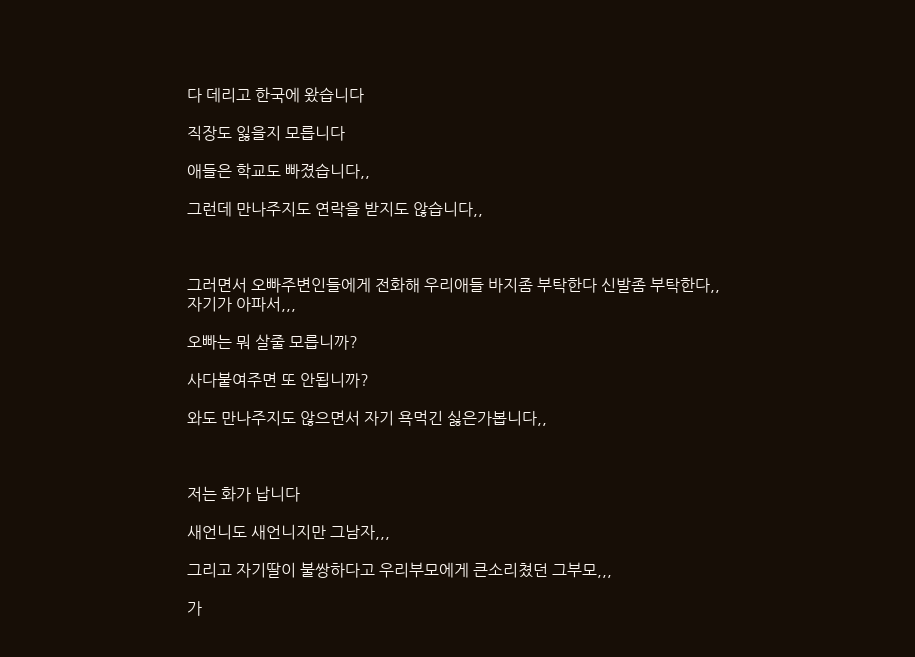다 데리고 한국에 왔습니다

직장도 잃을지 모릅니다

애들은 학교도 빠졌습니다,,

그런데 만나주지도 연락을 받지도 않습니다,,



그러면서 오빠주변인들에게 전화해 우리애들 바지좀 부탁한다 신발좀 부탁한다,,자기가 아파서,,,

오빠는 뭐 살줄 모릅니까?

사다붙여주면 또 안됩니까?

와도 만나주지도 않으면서 자기 욕먹긴 싫은가봅니다,,



저는 화가 납니다

새언니도 새언니지만 그남자,,,

그리고 자기딸이 불쌍하다고 우리부모에게 큰소리쳤던 그부모,,,

가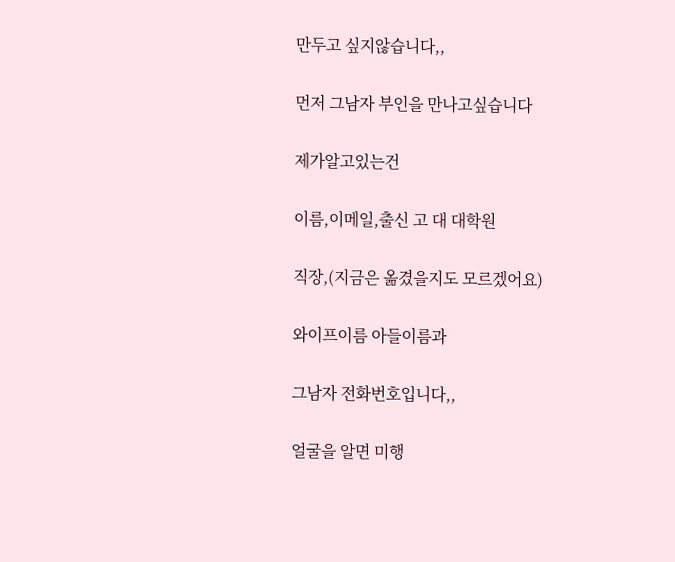만두고 싶지않습니다,,

먼저 그남자 부인을 만나고싶습니다

제가알고있는건

이름,이메일,출신 고 대 대학원

직장,(지금은 옮겼을지도 모르겠어요)

와이프이름 아들이름과

그남자 전화번호입니다,,

얼굴을 알면 미행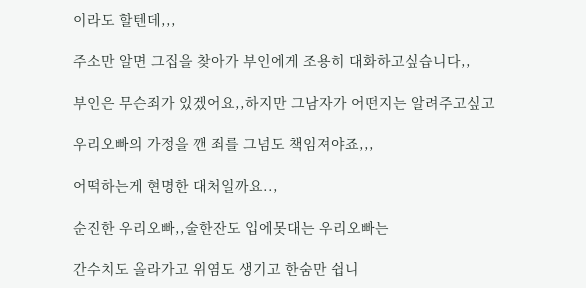이라도 할텐데,,,

주소만 알면 그집을 찾아가 부인에게 조용히 대화하고싶습니다,,

부인은 무슨죄가 있겠어요,,하지만 그남자가 어떤지는 알려주고싶고

우리오빠의 가정을 깬 죄를 그넘도 책임져야죠,,,

어떡하는게 현명한 대처일까요..,

순진한 우리오빠,,술한잔도 입에못대는 우리오빠는

간수치도 올라가고 위염도 생기고 한숨만 쉽니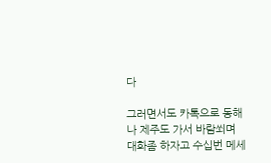다

그러면서도 카톡으로 동해나 제주도 가서 바람쐬며 대화좀 하자고 수십번 메세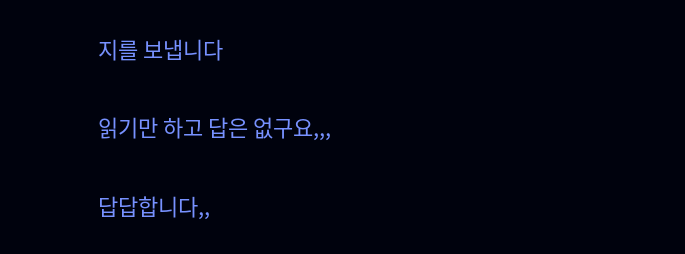지를 보냅니다

읽기만 하고 답은 없구요,,,

답답합니다,,